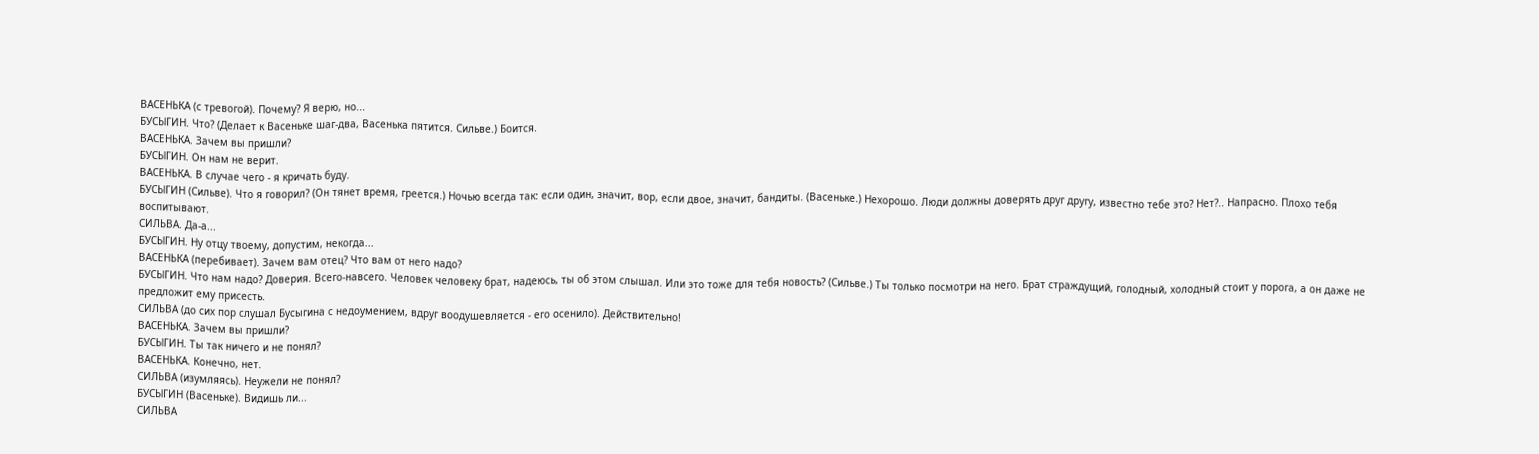ВАСЕНЬКА (с тревогой). Почему? Я верю, но...
БУСЫГИН. Что? (Делает к Васеньке шаг-два, Васенька пятится. Сильве.) Боится.
ВАСЕНЬКА. Зачем вы пришли?
БУСЫГИН. Он нам не верит.
ВАСЕНЬКА. В случае чего - я кричать буду.
БУСЫГИН (Сильве). Что я говорил? (Он тянет время, греется.) Ночью всегда так: если один, значит, вор, если двое, значит, бандиты. (Васеньке.) Нехорошо. Люди должны доверять друг другу, известно тебе это? Нет?.. Напрасно. Плохо тебя воспитывают.
СИЛЬВА. Да-а...
БУСЫГИН. Ну отцу твоему, допустим, некогда...
ВАСЕНЬКА (перебивает). Зачем вам отец? Что вам от него надо?
БУСЫГИН. Что нам надо? Доверия. Всего-навсего. Человек человеку брат, надеюсь, ты об этом слышал. Или это тоже для тебя новость? (Сильве.) Ты только посмотри на него. Брат страждущий, голодный, холодный стоит у порога, а он даже не предложит ему присесть.
СИЛЬВА (до сих пор слушал Бусыгина с недоумением, вдруг воодушевляется - его осенило). Действительно!
ВАСЕНЬКА. Зачем вы пришли?
БУСЫГИН. Ты так ничего и не понял?
ВАСЕНЬКА. Конечно, нет.
СИЛЬВА (изумляясь). Неужели не понял?
БУСЫГИН (Васеньке). Видишь ли...
СИЛЬВА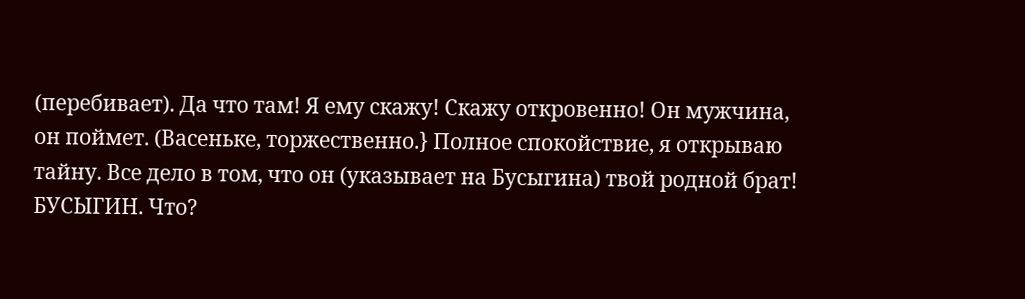(перебивает). Да что там! Я ему скажу! Скажу откровенно! Он мужчина, он поймет. (Васеньке, торжественно.} Полное спокойствие, я открываю тайну. Все дело в том, что он (указывает на Бусыгина) твой родной брат!
БУСЫГИН. Что?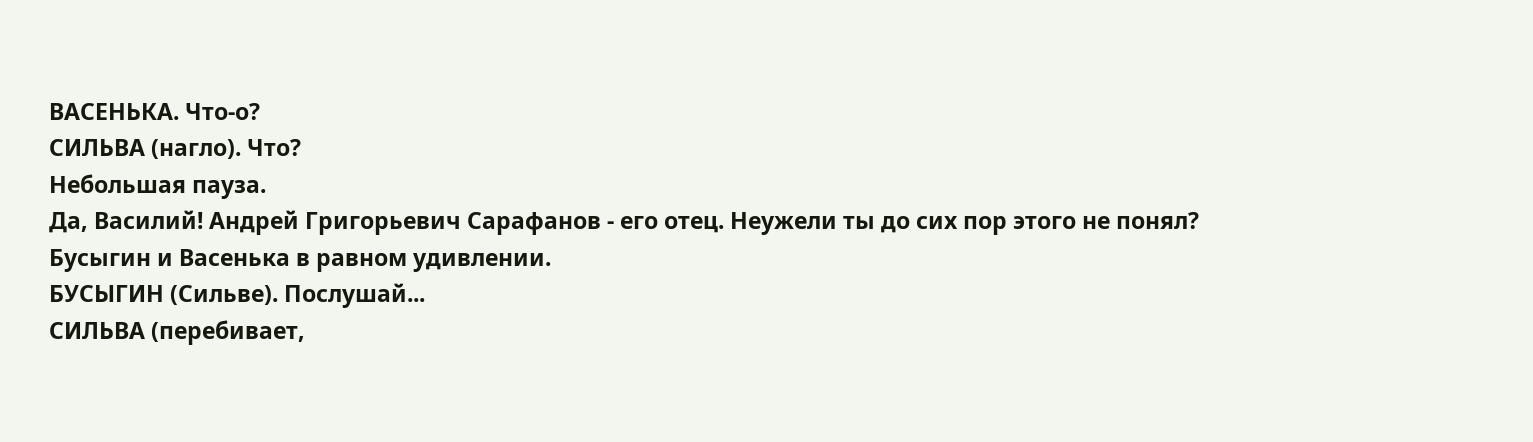ВАСЕНЬКА. Что-о?
СИЛЬВА (нагло). Что?
Небольшая пауза.
Да, Василий! Андрей Григорьевич Сарафанов - его отец. Неужели ты до сих пор этого не понял?
Бусыгин и Васенька в равном удивлении.
БУСЫГИН (Сильве). Послушай...
СИЛЬВА (перебивает,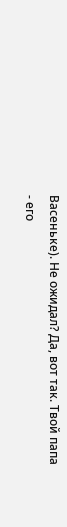Васеньке). Не ожидал? Да, вот так. Твой папа - его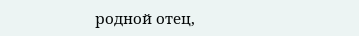родной отец,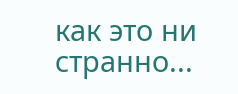как это ни странно...